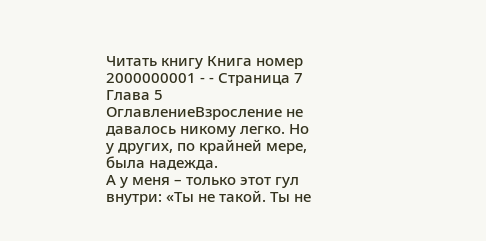Читать книгу Книга номер 2000000001 - - Страница 7
Глава 5
ОглавлениеВзросление не давалось никому легко. Но у других, по крайней мере, была надежда.
А у меня – только этот гул внутри: «Ты не такой. Ты не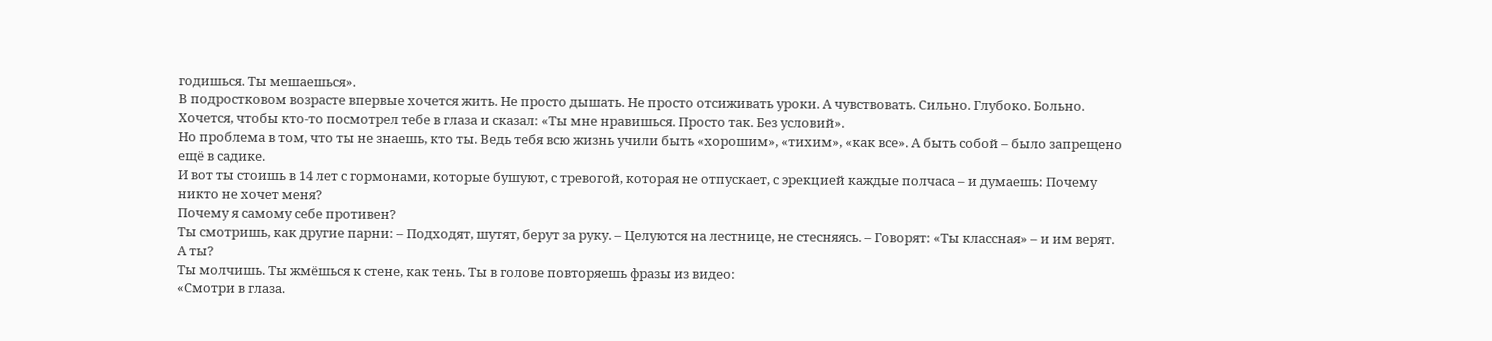годишься. Ты мешаешься».
В подростковом возрасте впервые хочется жить. Не просто дышать. Не просто отсиживать уроки. А чувствовать. Сильно. Глубоко. Больно.
Хочется, чтобы кто-то посмотрел тебе в глаза и сказал: «Ты мне нравишься. Просто так. Без условий».
Но проблема в том, что ты не знаешь, кто ты. Ведь тебя всю жизнь учили быть «хорошим», «тихим», «как все». А быть собой – было запрещено ещё в садике.
И вот ты стоишь в 14 лет с гормонами, которые бушуют, с тревогой, которая не отпускает, с эрекцией каждые полчаса – и думаешь: Почему никто не хочет меня?
Почему я самому себе противен?
Ты смотришь, как другие парни: – Подходят, шутят, берут за руку. – Целуются на лестнице, не стесняясь. – Говорят: «Ты классная» – и им верят.
А ты?
Ты молчишь. Ты жмёшься к стене, как тень. Ты в голове повторяешь фразы из видео:
«Смотри в глаза.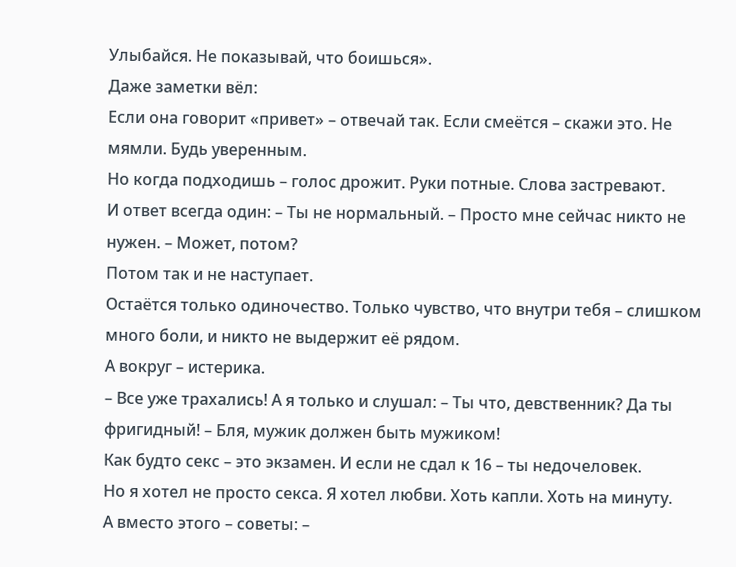Улыбайся. Не показывай, что боишься».
Даже заметки вёл:
Если она говорит «привет» – отвечай так. Если смеётся – скажи это. Не мямли. Будь уверенным.
Но когда подходишь – голос дрожит. Руки потные. Слова застревают.
И ответ всегда один: – Ты не нормальный. – Просто мне сейчас никто не нужен. – Может, потом?
Потом так и не наступает.
Остаётся только одиночество. Только чувство, что внутри тебя – слишком много боли, и никто не выдержит её рядом.
А вокруг – истерика.
– Все уже трахались! А я только и слушал: – Ты что, девственник? Да ты фригидный! – Бля, мужик должен быть мужиком!
Как будто секс – это экзамен. И если не сдал к 16 – ты недочеловек.
Но я хотел не просто секса. Я хотел любви. Хоть капли. Хоть на минуту.
А вместо этого – советы: –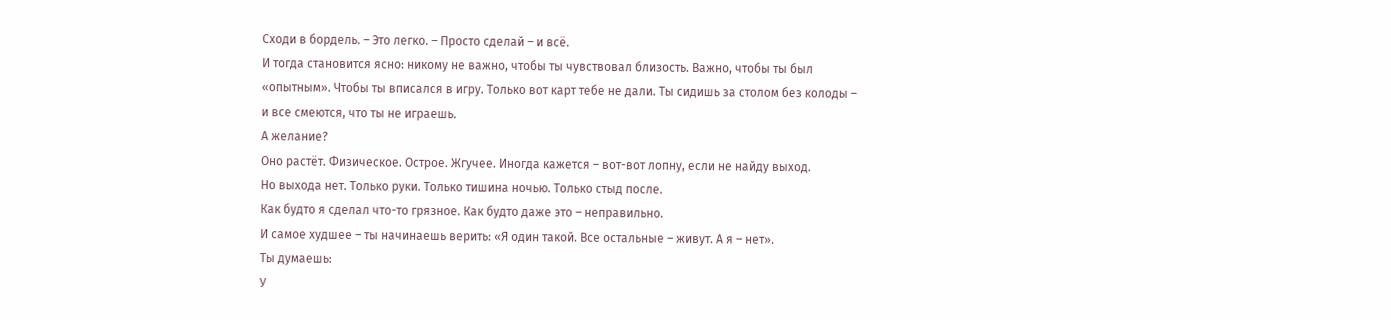Сходи в бордель. – Это легко. – Просто сделай – и всё.
И тогда становится ясно: никому не важно, чтобы ты чувствовал близость. Важно, чтобы ты был «опытным». Чтобы ты вписался в игру. Только вот карт тебе не дали. Ты сидишь за столом без колоды – и все смеются, что ты не играешь.
А желание?
Оно растёт. Физическое. Острое. Жгучее. Иногда кажется – вот-вот лопну, если не найду выход.
Но выхода нет. Только руки. Только тишина ночью. Только стыд после.
Как будто я сделал что-то грязное. Как будто даже это – неправильно.
И самое худшее – ты начинаешь верить: «Я один такой. Все остальные – живут. А я – нет».
Ты думаешь:
У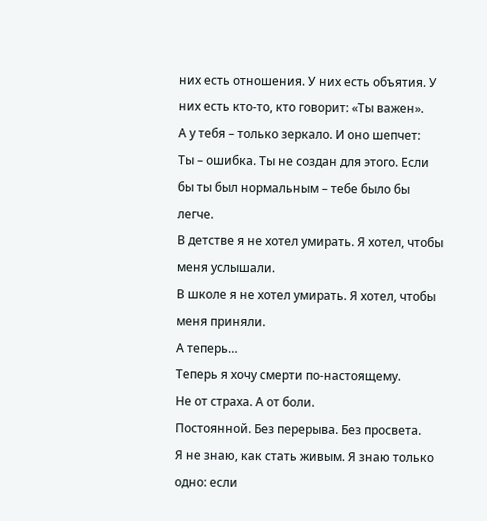них есть отношения. У них есть объятия. У них есть кто-то, кто говорит: «Ты важен».
А у тебя – только зеркало. И оно шепчет:
Ты – ошибка. Ты не создан для этого. Если бы ты был нормальным – тебе было бы легче.
В детстве я не хотел умирать. Я хотел, чтобы меня услышали.
В школе я не хотел умирать. Я хотел, чтобы меня приняли.
А теперь…
Теперь я хочу смерти по-настоящему.
Не от страха. А от боли.
Постоянной. Без перерыва. Без просвета.
Я не знаю, как стать живым. Я знаю только одно: если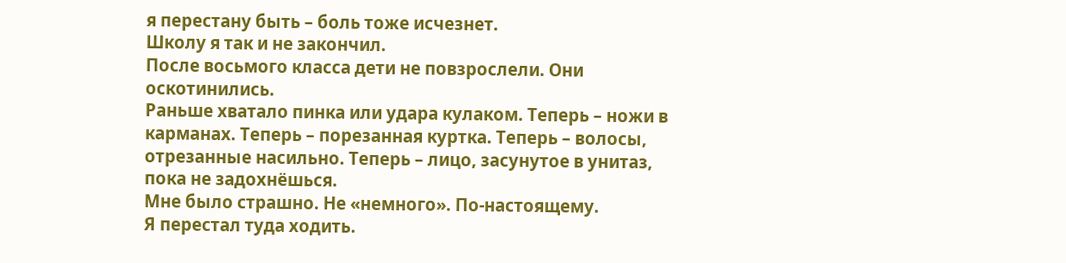я перестану быть – боль тоже исчезнет.
Школу я так и не закончил.
После восьмого класса дети не повзрослели. Они оскотинились.
Раньше хватало пинка или удара кулаком. Теперь – ножи в карманах. Теперь – порезанная куртка. Теперь – волосы, отрезанные насильно. Теперь – лицо, засунутое в унитаз, пока не задохнёшься.
Мне было страшно. Не «немного». По-настоящему.
Я перестал туда ходить.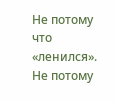Не потому что «ленился». Не потому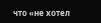что «не хотел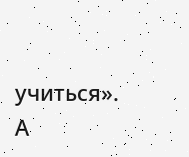учиться».
А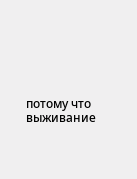потому что выживание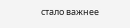стало важнее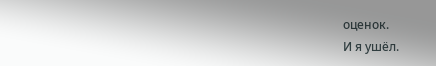оценок.
И я ушёл.